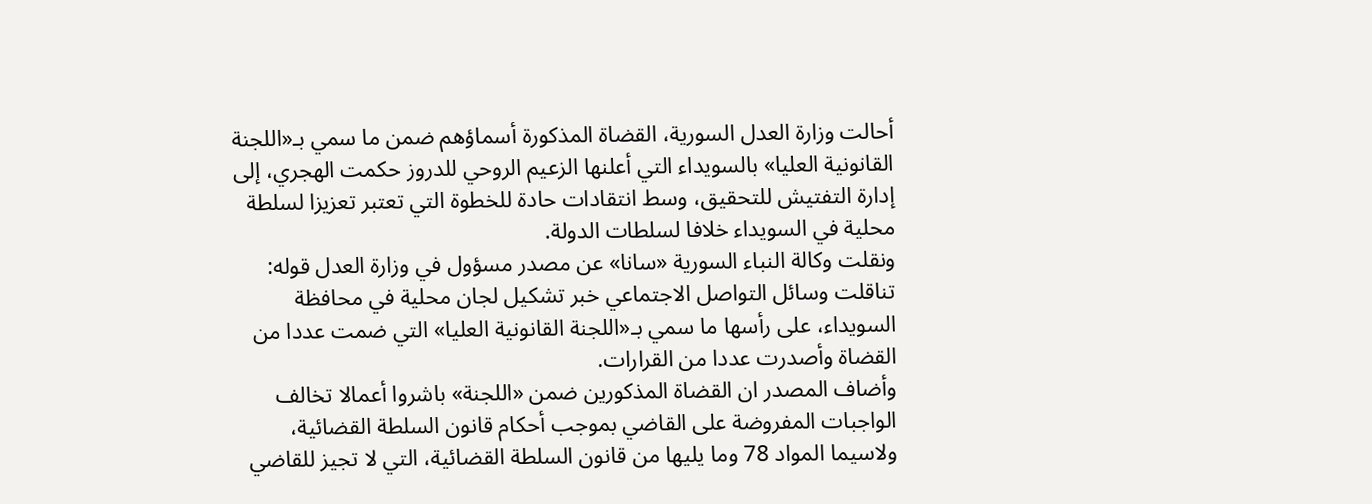أحالت وزارة العدل السورية، القضاة المذكورة أسماؤهم ضمن ما سمي بـ«اللجنة القانونية العليا» بالسويداء التي أعلنها الزعيم الروحي للدروز حكمت الهجري، إلى إدارة التفتيش للتحقيق، وسط انتقادات حادة للخطوة التي تعتبر تعزيزا لسلطة محلية في السويداء خلافا لسلطات الدولة.
ونقلت وكالة النباء السورية «سانا» عن مصدر مسؤول في وزارة العدل قوله: تناقلت وسائل التواصل الاجتماعي خبر تشكيل لجان محلية في محافظة السويداء، على رأسها ما سمي بـ«اللجنة القانونية العليا» التي ضمت عددا من القضاة وأصدرت عددا من القرارات.
وأضاف المصدر ان القضاة المذكورين ضمن «اللجنة» باشروا أعمالا تخالف الواجبات المفروضة على القاضي بموجب أحكام قانون السلطة القضائية، ولاسيما المواد 78 وما يليها من قانون السلطة القضائية، التي لا تجيز للقاضي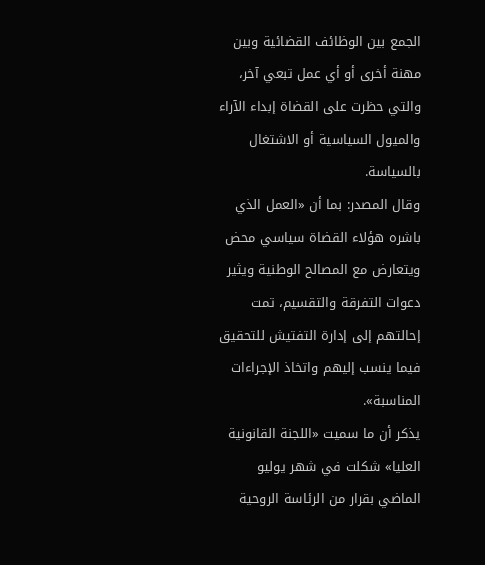الجمع بين الوظائف القضائية وبين مهنة أخرى أو أي عمل تبعي آخر، والتي حظرت على القضاة إبداء الآراء والميول السياسية أو الاشتغال بالسياسة.
وقال المصدر: بما أن «العمل الذي باشره هؤلاء القضاة سياسي محض ويتعارض مع المصالح الوطنية ويثير دعوات التفرقة والتقسيم، تمت إحالتهم إلى إدارة التفتيش للتحقيق فيما ينسب إليهم واتخاذ الإجراءات المناسبة».
يذكر أن ما سميت «اللجنة القانونية العليا» شكلت في شهر يوليو الماضي بقرار من الرئاسة الروحية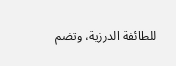للطائفة الدرزية، وتضم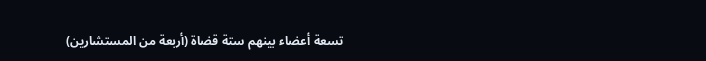تسعة أعضاء بينهم ستة قضاة (أربعة من المستشارين)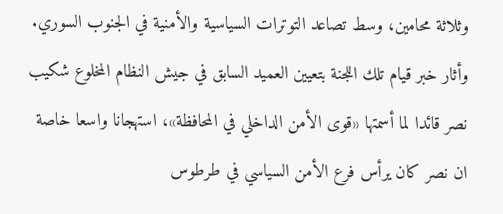وثلاثة محامين، وسط تصاعد التوترات السياسية والأمنية في الجنوب السوري.
وأثار خبر قيام تلك اللجنة بتعيين العميد السابق في جيش النظام المخلوع شكيب نصر قائدا لما أسمتها «قوى الأمن الداخلي في المحافظة»، استهجانا واسعا خاصة ان نصر كان يرأس فرع الأمن السياسي في طرطوس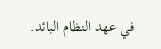في عهد النظام البائد.